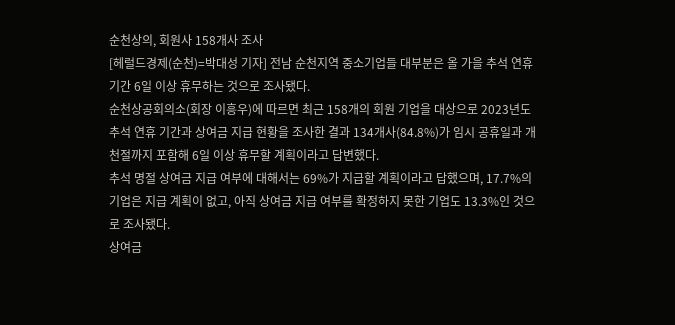순천상의, 회원사 158개사 조사
[헤럴드경제(순천)=박대성 기자] 전남 순천지역 중소기업들 대부분은 올 가을 추석 연휴 기간 6일 이상 휴무하는 것으로 조사됐다.
순천상공회의소(회장 이흥우)에 따르면 최근 158개의 회원 기업을 대상으로 2023년도 추석 연휴 기간과 상여금 지급 현황을 조사한 결과 134개사(84.8%)가 임시 공휴일과 개천절까지 포함해 6일 이상 휴무할 계획이라고 답변했다.
추석 명절 상여금 지급 여부에 대해서는 69%가 지급할 계획이라고 답했으며, 17.7%의 기업은 지급 계획이 없고, 아직 상여금 지급 여부를 확정하지 못한 기업도 13.3%인 것으로 조사됐다.
상여금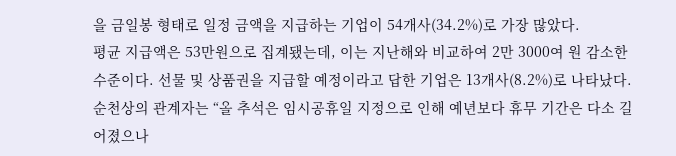을 금일봉 형태로 일정 금액을 지급하는 기업이 54개사(34.2%)로 가장 많았다.
평균 지급액은 53만원으로 집계됐는데, 이는 지난해와 비교하여 2만 3000여 원 감소한 수준이다. 선물 및 상품권을 지급할 예정이라고 답한 기업은 13개사(8.2%)로 나타났다.
순천상의 관계자는 “올 추석은 임시공휴일 지정으로 인해 예년보다 휴무 기간은 다소 길어졌으나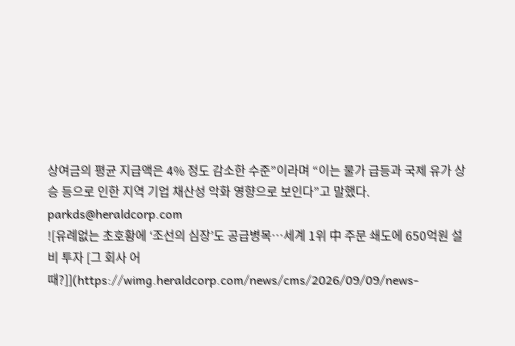상여금의 평균 지급액은 4% 정도 감소한 수준”이라며 “이는 물가 급등과 국제 유가 상승 등으로 인한 지역 기업 채산성 악화 영향으로 보인다”고 말했다.
parkds@heraldcorp.com
![유례없는 초호황에 ‘조선의 심장’도 공급병목…세계 1위 中 주문 쇄도에 650억원 설비 투자 [그 회사 어때?]](https://wimg.heraldcorp.com/news/cms/2026/09/09/news-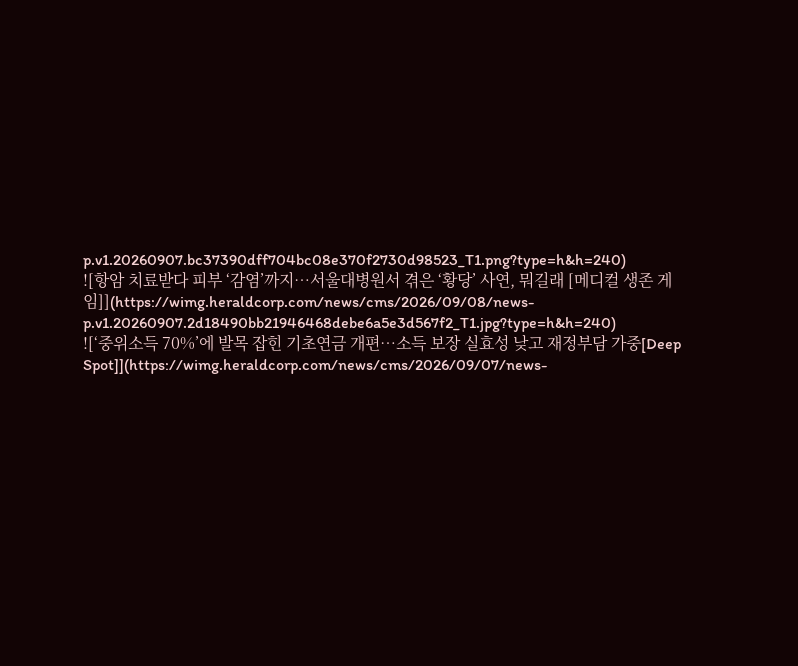p.v1.20260907.bc37390dff704bc08e370f2730d98523_T1.png?type=h&h=240)
![항암 치료받다 피부 ‘감염’까지…서울대병원서 겪은 ‘황당’ 사연, 뭐길래 [메디컬 생존 게임]](https://wimg.heraldcorp.com/news/cms/2026/09/08/news-p.v1.20260907.2d18490bb21946468debe6a5e3d567f2_T1.jpg?type=h&h=240)
![‘중위소득 70%’에 발목 잡힌 기초연금 개편…소득 보장 실효성 낮고 재정부담 가중[Deep Spot]](https://wimg.heraldcorp.com/news/cms/2026/09/07/news-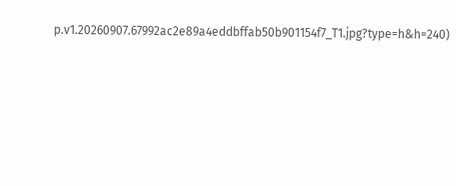p.v1.20260907.67992ac2e89a4eddbffab50b901154f7_T1.jpg?type=h&h=240)